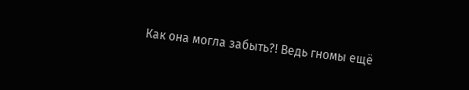Как она могла забыть?! Ведь гномы ещё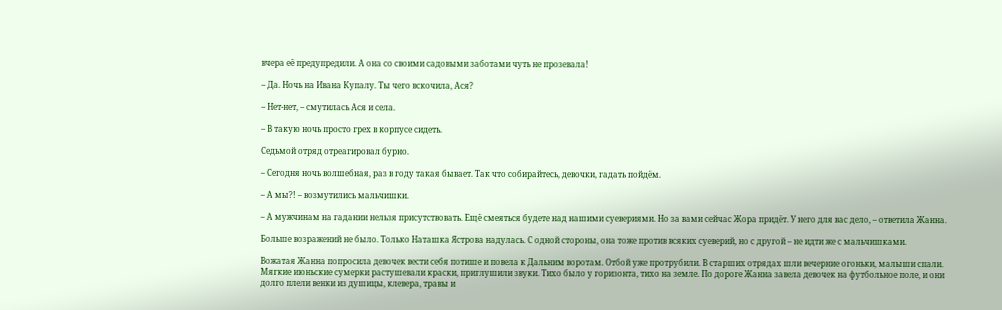вчера её предупредили. А она со своими садовыми заботами чуть не прозевала!

– Да. Ночь на Ивана Купалу. Ты чего вскочила, Ася?

– Нет-нет, – смутилась Ася и села.

– В такую ночь просто грех в корпусе сидеть.

Седьмой отряд отреагировал бурно.

– Сегодня ночь волшебная, раз в году такая бывает. Так что собирайтесь, девочки, гадать пойдём.

– А мы?! – возмутились мальчишки.

– А мужчинам на гадании нельзя присутствовать. Ещё смеяться будете над нашими суевериями. Но за вами сейчас Жора придёт. У него для вас дело, – ответила Жанна.

Больше возражений не было. Только Наташка Ястрова надулась. С одной стороны, она тоже против всяких суеверий, но с другой – не идти же с мальчишками.

Вожатая Жанна попросила девочек вести себя потише и повела к Дальним воротам. Отбой уже протрубили. В старших отрядах шли вечерние огоньки, малыши спали. Мягкие июньские сумерки растушевали краски, приглушили звуки. Тихо было у горизонта, тихо на земле. По дороге Жанна завела девочек на футбольное поле, и они долго плели венки из душицы, клевера, травы и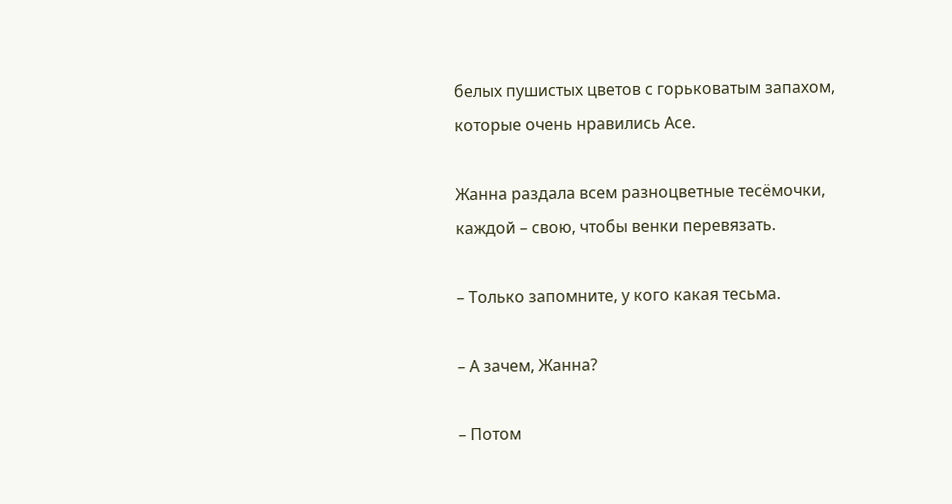белых пушистых цветов с горьковатым запахом, которые очень нравились Асе.

Жанна раздала всем разноцветные тесёмочки, каждой – свою, чтобы венки перевязать.

– Только запомните, у кого какая тесьма.

– А зачем, Жанна?

– Потом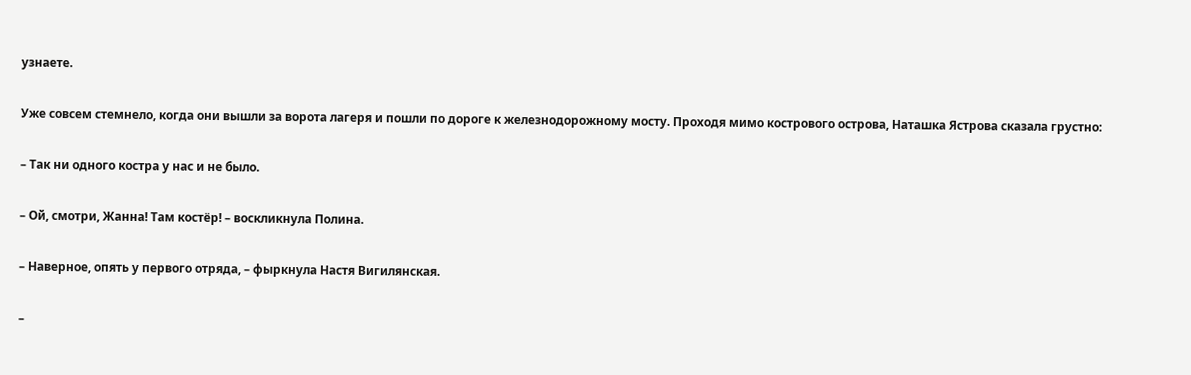узнаете.

Уже совсем стемнело, когда они вышли за ворота лагеря и пошли по дороге к железнодорожному мосту. Проходя мимо кострового острова, Наташка Ястрова сказала грустно:

– Так ни одного костра у нас и не было.

– Ой, смотри, Жанна! Там костёр! – воскликнула Полина.

– Наверное, опять у первого отряда, – фыркнула Настя Вигилянская.

–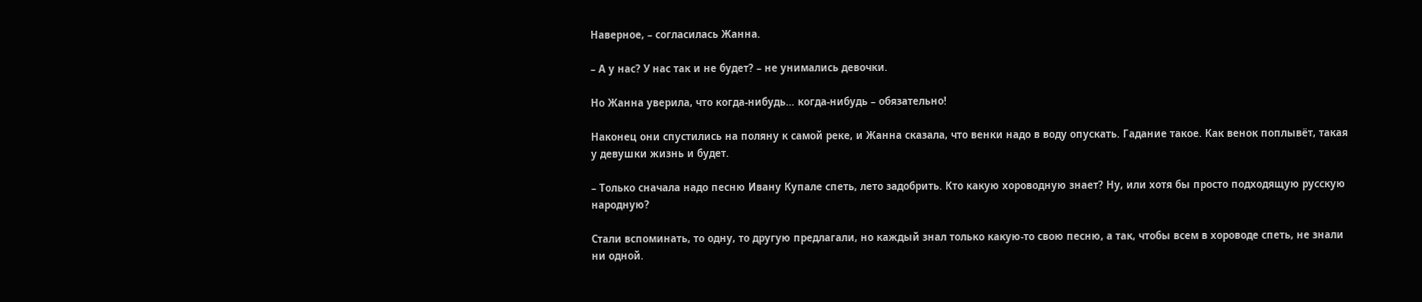Наверное, – согласилась Жанна.

– А у нас? У нас так и не будет? – не унимались девочки.

Но Жанна уверила, что когда-нибудь… когда-нибудь – обязательно!

Наконец они спустились на поляну к самой реке, и Жанна сказала, что венки надо в воду опускать. Гадание такое. Как венок поплывёт, такая у девушки жизнь и будет.

– Только сначала надо песню Ивану Купале спеть, лето задобрить. Кто какую хороводную знает? Ну, или хотя бы просто подходящую русскую народную?

Стали вспоминать, то одну, то другую предлагали, но каждый знал только какую-то свою песню, а так, чтобы всем в хороводе спеть, не знали ни одной.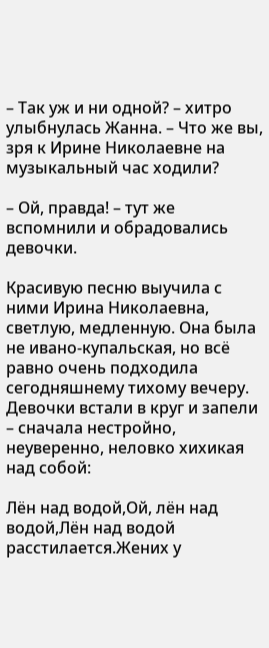– Так уж и ни одной? – хитро улыбнулась Жанна. – Что же вы, зря к Ирине Николаевне на музыкальный час ходили?

– Ой, правда! – тут же вспомнили и обрадовались девочки.

Красивую песню выучила с ними Ирина Николаевна, светлую, медленную. Она была не ивано-купальская, но всё равно очень подходила сегодняшнему тихому вечеру. Девочки встали в круг и запели – сначала нестройно, неуверенно, неловко хихикая над собой:

Лён над водой,Ой, лён над водой,Лён над водой расстилается.Жених у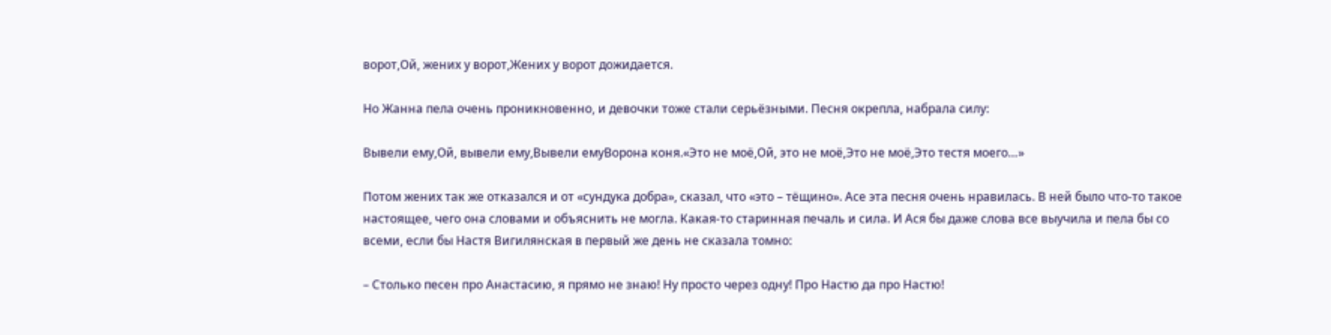ворот,Ой, жених у ворот,Жених у ворот дожидается.

Но Жанна пела очень проникновенно, и девочки тоже стали серьёзными. Песня окрепла, набрала силу:

Вывели ему,Ой, вывели ему,Вывели емуВорона коня.«Это не моё,Ой, это не моё,Это не моё,Это тестя моего…»

Потом жених так же отказался и от «сундука добра», сказал, что «это – тёщино». Асе эта песня очень нравилась. В ней было что-то такое настоящее, чего она словами и объяснить не могла. Какая-то старинная печаль и сила. И Ася бы даже слова все выучила и пела бы со всеми, если бы Настя Вигилянская в первый же день не сказала томно:

– Столько песен про Анастасию, я прямо не знаю! Ну просто через одну! Про Настю да про Настю!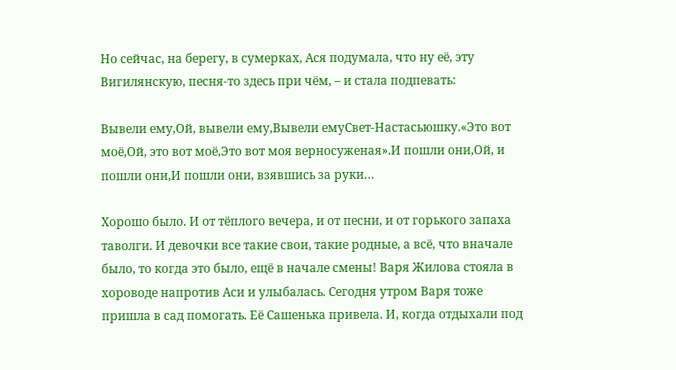Но сейчас, на берегу, в сумерках, Ася подумала, что ну её, эту Вигилянскую, песня-то здесь при чём, – и стала подпевать:

Вывели ему,Ой, вывели ему,Вывели емуСвет-Настасьюшку.«Это вот моё,Ой, это вот моё,Это вот моя верносуженая».И пошли они,Ой, и пошли они,И пошли они, взявшись за руки…

Хорошо было. И от тёплого вечера, и от песни, и от горького запаха таволги. И девочки все такие свои, такие родные, а всё, что вначале было, то когда это было, ещё в начале смены! Варя Жилова стояла в хороводе напротив Аси и улыбалась. Сегодня утром Варя тоже пришла в сад помогать. Её Сашенька привела. И, когда отдыхали под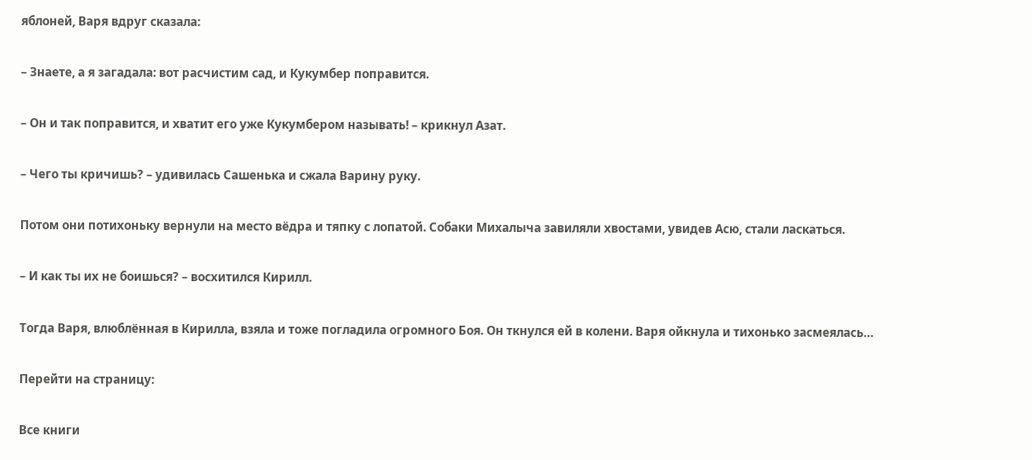яблоней, Варя вдруг сказала:

– Знаете, а я загадала: вот расчистим сад, и Кукумбер поправится.

– Он и так поправится, и хватит его уже Кукумбером называть! – крикнул Азат.

– Чего ты кричишь? – удивилась Сашенька и сжала Варину руку.

Потом они потихоньку вернули на место вёдра и тяпку с лопатой. Собаки Михалыча завиляли хвостами, увидев Асю, стали ласкаться.

– И как ты их не боишься? – восхитился Кирилл.

Тогда Варя, влюблённая в Кирилла, взяла и тоже погладила огромного Боя. Он ткнулся ей в колени. Варя ойкнула и тихонько засмеялась…

Перейти на страницу:

Все книги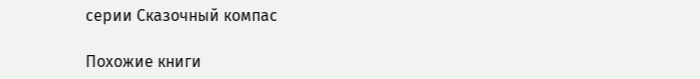серии Сказочный компас

Похожие книги